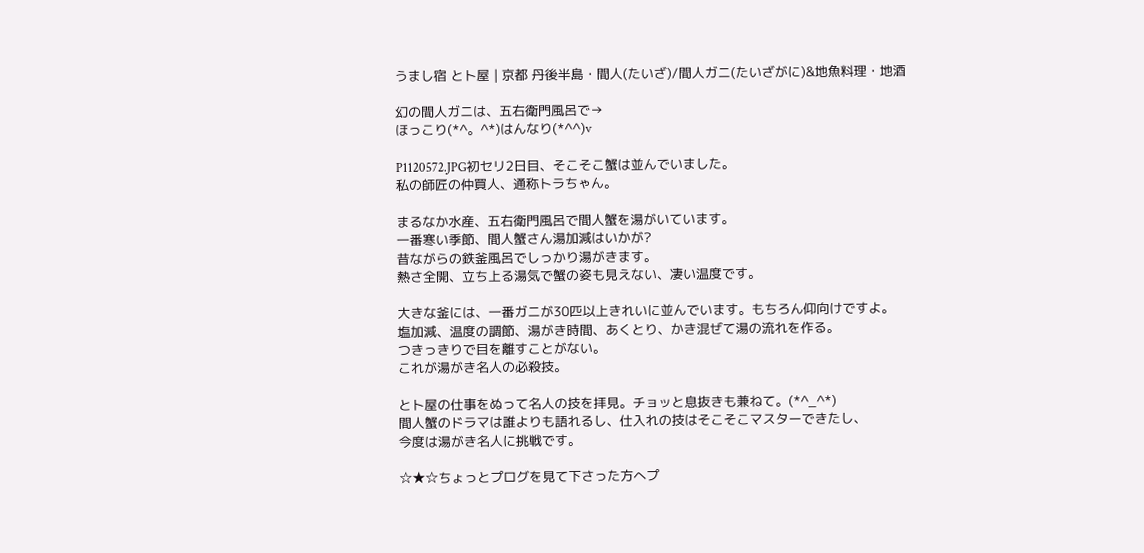うまし宿 とト屋 | 京都 丹後半島・間人(たいざ)/間人ガニ(たいざがに)&地魚料理・地酒

幻の間人ガニは、五右衛門風呂で→
ほっこり(*^。^*)はんなり(*^^)v

P1120572.JPG初セリ2日目、そこそこ蟹は並んでいました。
私の師匠の仲買人、通称トラちゃん。

まるなか水産、五右衛門風呂で間人蟹を湯がいています。
一番寒い季節、間人蟹さん湯加減はいかが?
昔ながらの鉄釜風呂でしっかり湯がきます。
熱さ全開、立ち上る湯気で蟹の姿も見えない、凄い温度です。

大きな釜には、一番ガニが30匹以上きれいに並んでいます。もちろん仰向けですよ。
塩加減、温度の調節、湯がき時間、あくとり、かき混ぜて湯の流れを作る。
つきっきりで目を離すことがない。
これが湯がき名人の必殺技。

とト屋の仕事をぬって名人の技を拝見。チョッと息抜きも兼ねて。(*^_^*)
間人蟹のドラマは誰よりも語れるし、仕入れの技はそこそこマスターできたし、
今度は湯がき名人に挑戦です。

☆★☆ちょっとプログを見て下さった方へプ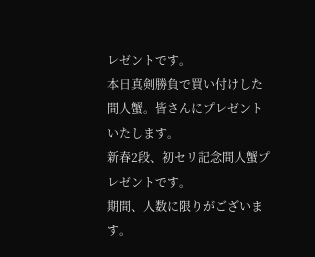レゼントです。
本日真剣勝負で買い付けした間人蟹。皆さんにプレゼントいたします。
新春2段、初セリ記念間人蟹プレゼントです。
期間、人数に限りがございます。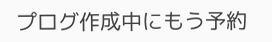プログ作成中にもう予約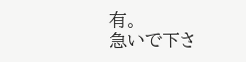有。
急いで下さ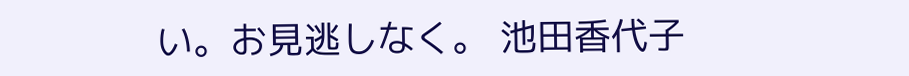い。お見逃しなく。 池田香代子